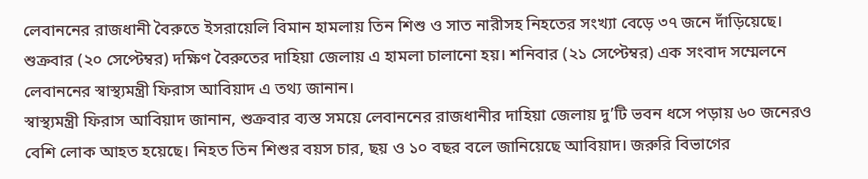লেবাননের রাজধানী বৈরুতে ইসরায়েলি বিমান হামলায় তিন শিশু ও সাত নারীসহ নিহতের সংখ্যা বেড়ে ৩৭ জনে দাঁড়িয়েছে। শুক্রবার (২০ সেপ্টেম্বর) দক্ষিণ বৈরুতের দাহিয়া জেলায় এ হামলা চালানো হয়। শনিবার (২১ সেপ্টেম্বর) এক সংবাদ সম্মেলনে লেবাননের স্বাস্থ্যমন্ত্রী ফিরাস আবিয়াদ এ তথ্য জানান।
স্বাস্থ্যমন্ত্রী ফিরাস আবিয়াদ জানান, শুক্রবার ব্যস্ত সময়ে লেবাননের রাজধানীর দাহিয়া জেলায় দু’টি ভবন ধসে পড়ায় ৬০ জনেরও বেশি লোক আহত হয়েছে। নিহত তিন শিশুর বয়স চার, ছয় ও ১০ বছর বলে জানিয়েছে আবিয়াদ। জরুরি বিভাগের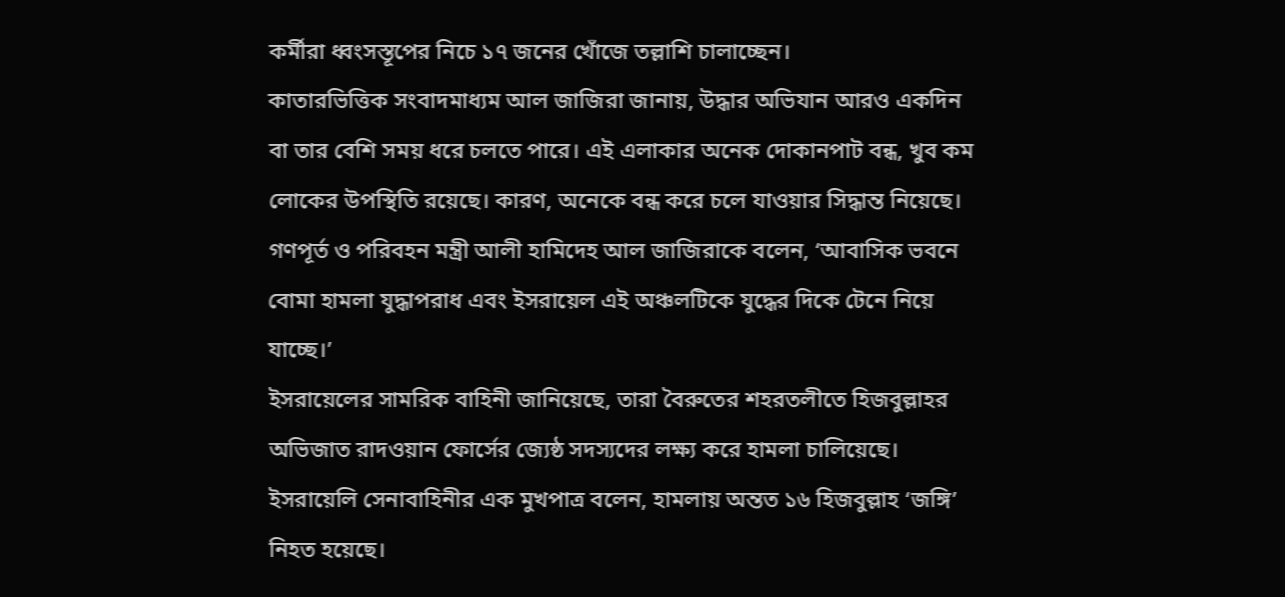কর্মীরা ধ্বংসস্তূপের নিচে ১৭ জনের খোঁজে তল্লাশি চালাচ্ছেন।
কাতারভিত্তিক সংবাদমাধ্যম আল জাজিরা জানায়, উদ্ধার অভিযান আরও একদিন বা তার বেশি সময় ধরে চলতে পারে। এই এলাকার অনেক দোকানপাট বন্ধ, খুব কম লোকের উপস্থিতি রয়েছে। কারণ, অনেকে বন্ধ করে চলে যাওয়ার সিদ্ধান্ত নিয়েছে।
গণপূর্ত ও পরিবহন মন্ত্রী আলী হামিদেহ আল জাজিরাকে বলেন, ‘আবাসিক ভবনে বোমা হামলা যুদ্ধাপরাধ এবং ইসরায়েল এই অঞ্চলটিকে যুদ্ধের দিকে টেনে নিয়ে যাচ্ছে।’
ইসরায়েলের সামরিক বাহিনী জানিয়েছে, তারা বৈরুতের শহরতলীতে হিজবুল্লাহর অভিজাত রাদওয়ান ফোর্সের জ্যেষ্ঠ সদস্যদের লক্ষ্য করে হামলা চালিয়েছে। ইসরায়েলি সেনাবাহিনীর এক মুখপাত্র বলেন, হামলায় অন্তত ১৬ হিজবুল্লাহ ‘জঙ্গি’ নিহত হয়েছে।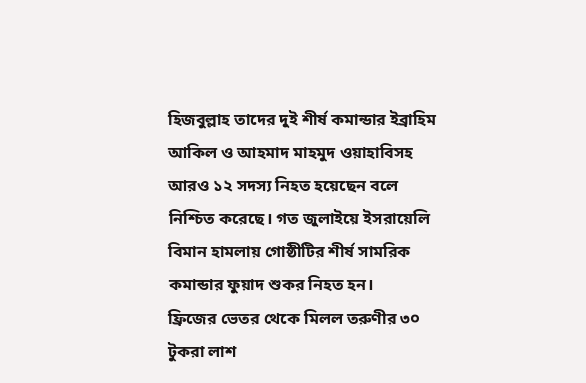হিজবুল্লাহ তাদের দুই শীর্ষ কমান্ডার ইব্রাহিম আকিল ও আহমাদ মাহমুদ ওয়াহাবিসহ আরও ১২ সদস্য নিহত হয়েছেন বলে নিশ্চিত করেছে। গত জুলাইয়ে ইসরায়েলি বিমান হামলায় গোষ্ঠীটির শীর্ষ সামরিক কমান্ডার ফুয়াদ শুকর নিহত হন।
ফ্রিজের ভেতর থেকে মিলল তরুণীর ৩০ টুকরা লাশ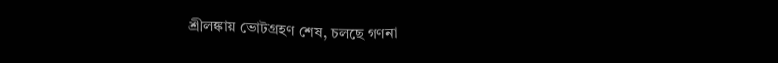শ্রীলঙ্কায় ভোটগ্রহণ শেষ, চলছে গণনা